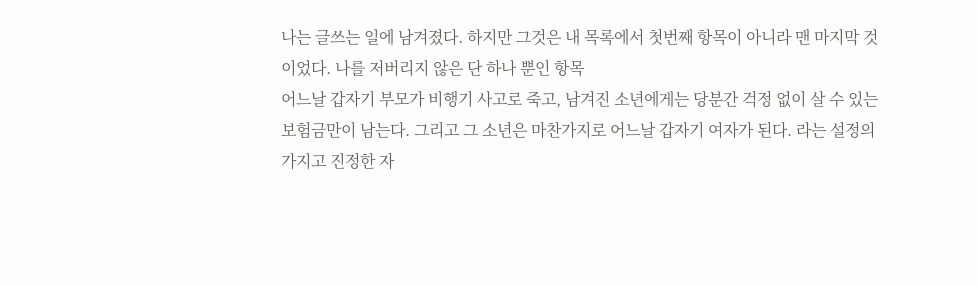나는 글쓰는 일에 남겨졌다. 하지만 그것은 내 목록에서 첫번째 항목이 아니라 맨 마지막 것이었다. 나를 저버리지 않은 단 하나 뿐인 항목
어느날 갑자기 부모가 비행기 사고로 죽고, 남겨진 소년에게는 당분간 걱정 없이 살 수 있는 보험금만이 남는다. 그리고 그 소년은 마찬가지로 어느날 갑자기 여자가 된다. 라는 설정의 가지고 진정한 자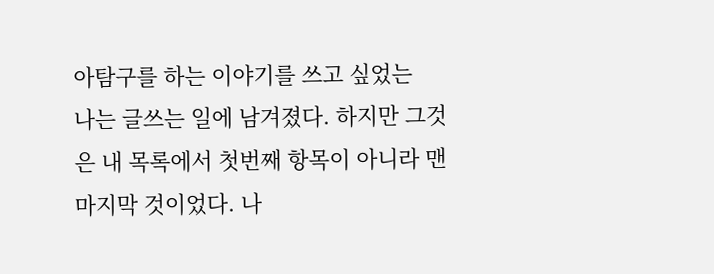아탐구를 하는 이야기를 쓰고 싶었는
나는 글쓰는 일에 남겨졌다. 하지만 그것은 내 목록에서 첫번째 항목이 아니라 맨 마지막 것이었다. 나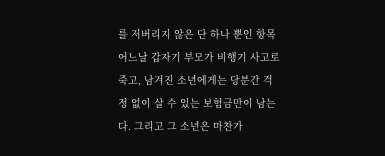를 저버리지 않은 단 하나 뿐인 항목
어느날 갑자기 부모가 비행기 사고로 죽고, 남겨진 소년에게는 당분간 걱정 없이 살 수 있는 보험금만이 남는다. 그리고 그 소년은 마찬가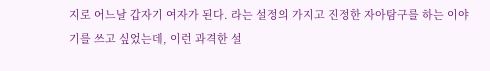지로 어느날 갑자기 여자가 된다. 라는 설정의 가지고 진정한 자아탐구를 하는 이야기를 쓰고 싶었는데, 이런 과격한 설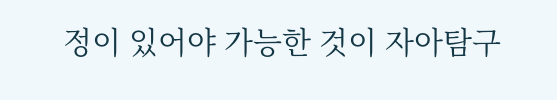정이 있어야 가능한 것이 자아탐구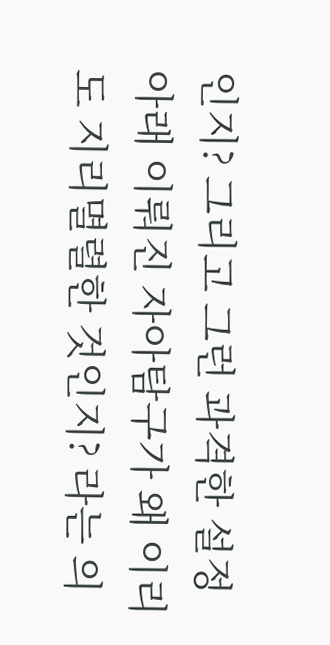인지? 그리고 그런 과격한 설정 아래 이뤄진 자아탐구가 왜 이리도 지리멸렬한 것인지? 라는 의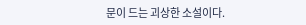문이 드는 괴상한 소설이다.